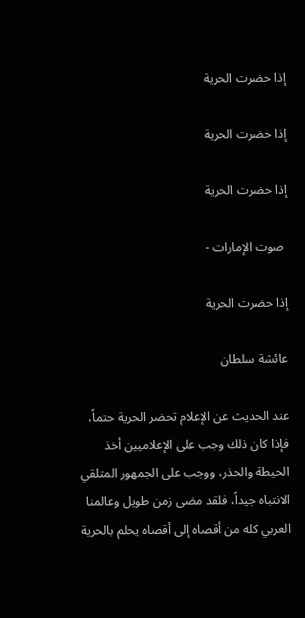إذا حضرت الحرية

إذا حضرت الحرية

إذا حضرت الحرية

 صوت الإمارات -

إذا حضرت الحرية

عائشة سلطان

عند الحديث عن الإعلام تحضر الحرية حتماً، فإذا كان ذلك وجب على الإعلاميين أخذ الحيطة والحذر، ووجب على الجمهور المتلقي الانتباه جيداً، فلقد مضى زمن طويل وعالمنا العربي كله من أقصاه إلى أقصاه يحلم بالحرية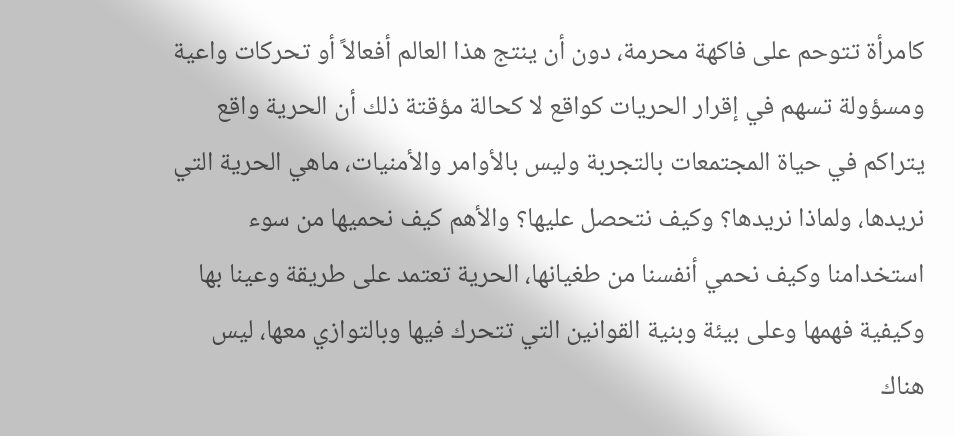كامرأة تتوحم على فاكهة محرمة، دون أن ينتج هذا العالم أفعالاً أو تحركات واعية ومسؤولة تسهم في إقرار الحريات كواقع لا كحالة مؤقتة ذلك أن الحرية واقع يتراكم في حياة المجتمعات بالتجربة وليس بالأوامر والأمنيات، ماهي الحرية التي نريدها، ولماذا نريدها؟ وكيف نتحصل عليها؟ والأهم كيف نحميها من سوء استخدامنا وكيف نحمي أنفسنا من طغيانها، الحرية تعتمد على طريقة وعينا بها وكيفية فهمها وعلى بيئة وبنية القوانين التي تتحرك فيها وبالتوازي معها، ليس هناك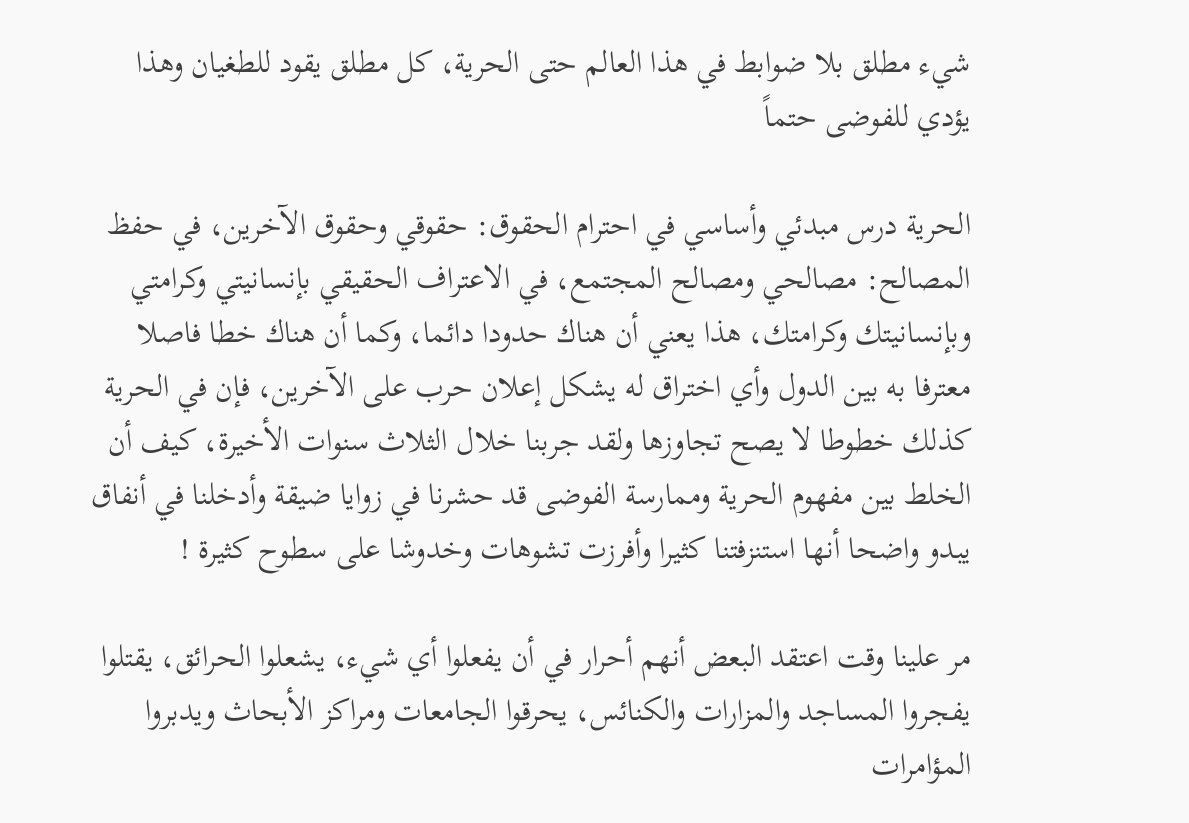شيء مطلق بلا ضوابط في هذا العالم حتى الحرية، كل مطلق يقود للطغيان وهذا يؤدي للفوضى حتماً

الحرية درس مبدئي وأساسي في احترام الحقوق: حقوقي وحقوق الآخرين، في حفظ المصالح: مصالحي ومصالح المجتمع، في الاعتراف الحقيقي بإنسانيتي وكرامتي وبإنسانيتك وكرامتك، هذا يعني أن هناك حدودا دائما، وكما أن هناك خطا فاصلا معترفا به بين الدول وأي اختراق له يشكل إعلان حرب على الآخرين، فإن في الحرية كذلك خطوطا لا يصح تجاوزها ولقد جربنا خلال الثلاث سنوات الأخيرة، كيف أن الخلط بين مفهوم الحرية وممارسة الفوضى قد حشرنا في زوايا ضيقة وأدخلنا في أنفاق يبدو واضحا أنها استنزفتنا كثيرا وأفرزت تشوهات وخدوشا على سطوح كثيرة !

مر علينا وقت اعتقد البعض أنهم أحرار في أن يفعلوا أي شيء، يشعلوا الحرائق، يقتلوا يفجروا المساجد والمزارات والكنائس، يحرقوا الجامعات ومراكز الأبحاث ويدبروا المؤامرات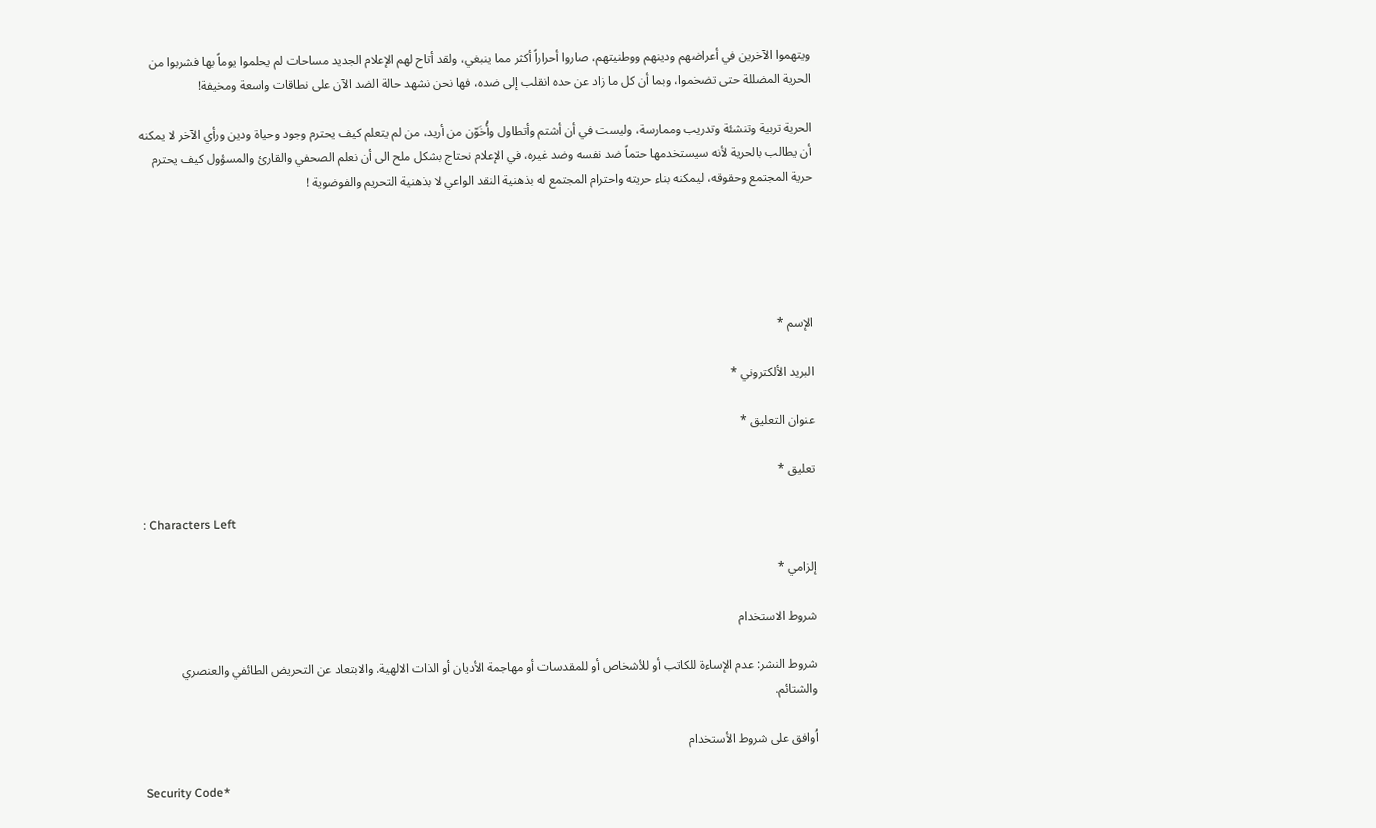ويتهموا الآخرين في أعراضهم ودينهم ووطنيتهم، صاروا أحراراً أكثر مما ينبغي، ولقد أتاح لهم الإعلام الجديد مساحات لم يحلموا يوماً بها فشربوا من الحرية المضللة حتى تضخموا، وبما أن كل ما زاد عن حده انقلب إلى ضده، فها نحن نشهد حالة الضد الآن على نطاقات واسعة ومخيفة!

الحرية تربية وتنشئة وتدريب وممارسة، وليست في أن أشتم وأتطاول وأُخَوّن من أريد، من لم يتعلم كيف يحترم وجود وحياة ودين ورأي الآخر لا يمكنه أن يطالب بالحرية لأنه سيستخدمها حتماً ضد نفسه وضد غيره، في الإعلام نحتاج بشكل ملح الى أن نعلم الصحفي والقارئ والمسؤول كيف يحترم حرية المجتمع وحقوقه، ليمكنه بناء حريته واحترام المجتمع له بذهنية النقد الواعي لا بذهنية التحريم والفوضوية !





الإسم *

البريد الألكتروني *

عنوان التعليق *

تعليق *

: Characters Left

إلزامي *

شروط الاستخدام

شروط النشر: عدم الإساءة للكاتب أو للأشخاص أو للمقدسات أو مهاجمة الأديان أو الذات الالهية. والابتعاد عن التحريض الطائفي والعنصري والشتائم.

اُوافق على شروط الأستخدام

Security Code*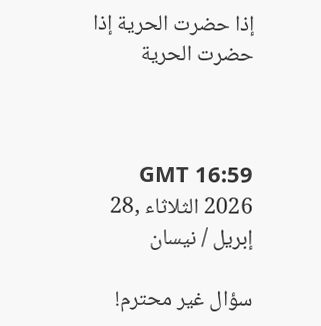إذا حضرت الحرية إذا حضرت الحرية



GMT 16:59 2026 الثلاثاء ,28 إبريل / نيسان

سؤال غير محترم!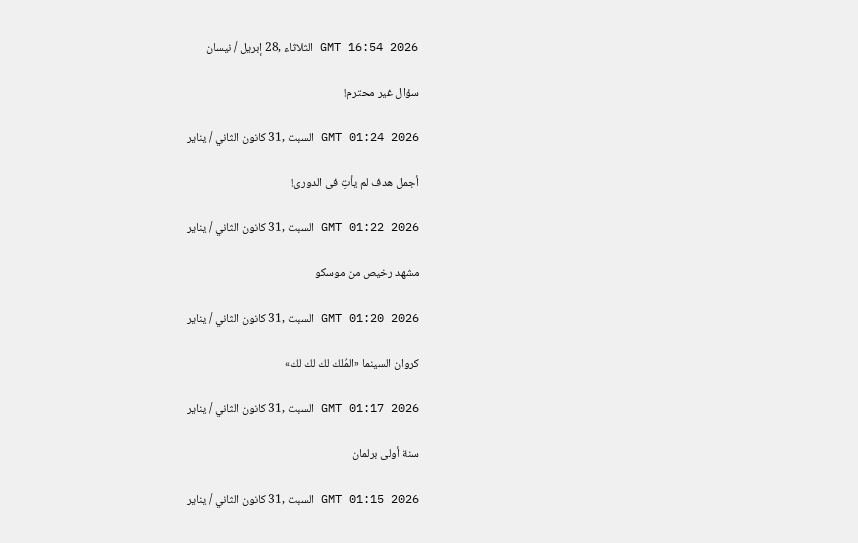GMT 16:54 2026 الثلاثاء ,28 إبريل / نيسان

سؤال غير محترم!

GMT 01:24 2026 السبت ,31 كانون الثاني / يناير

أجمل هدف لم يأتِ فى الدورى!

GMT 01:22 2026 السبت ,31 كانون الثاني / يناير

مشهد رخيص من موسكو

GMT 01:20 2026 السبت ,31 كانون الثاني / يناير

كروان السينما «المُلك لك لك لك»

GMT 01:17 2026 السبت ,31 كانون الثاني / يناير

سنة أولى برلمان

GMT 01:15 2026 السبت ,31 كانون الثاني / يناير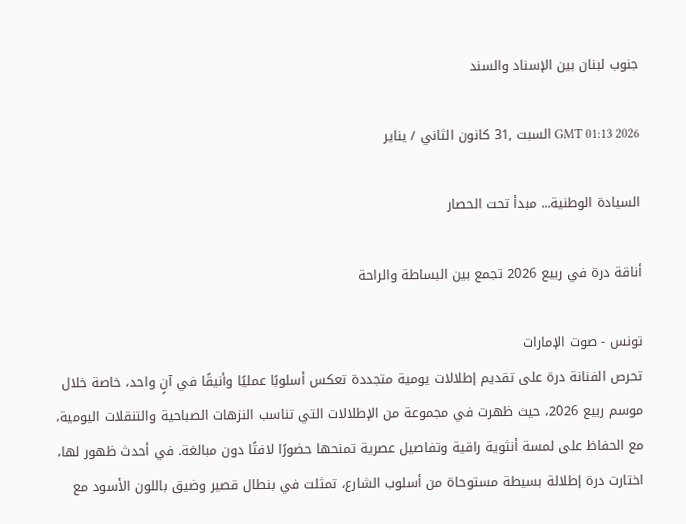جنوب لبنان بين الإسناد والسند

GMT 01:13 2026 السبت ,31 كانون الثاني / يناير

السيادة الوطنية... مبدأ تحت الحصار

أناقة درة في ربيع 2026 تجمع بين البساطة والراحة

تونس - صوت الإمارات
تحرص الفنانة درة على تقديم إطلالات يومية متجددة تعكس أسلوبًا عمليًا وأنيقًا في آنٍ واحد، خاصة خلال موسم ربيع 2026، حيث ظهرت في مجموعة من الإطلالات التي تناسب النزهات الصباحية والتنقلات اليومية، مع الحفاظ على لمسة أنثوية راقية وتفاصيل عصرية تمنحها حضورًا لافتًا دون مبالغة. في أحدث ظهور لها، اختارت درة إطلالة بسيطة مستوحاة من أسلوب الشارع، تمثلت في بنطال قصير وضيق باللون الأسود مع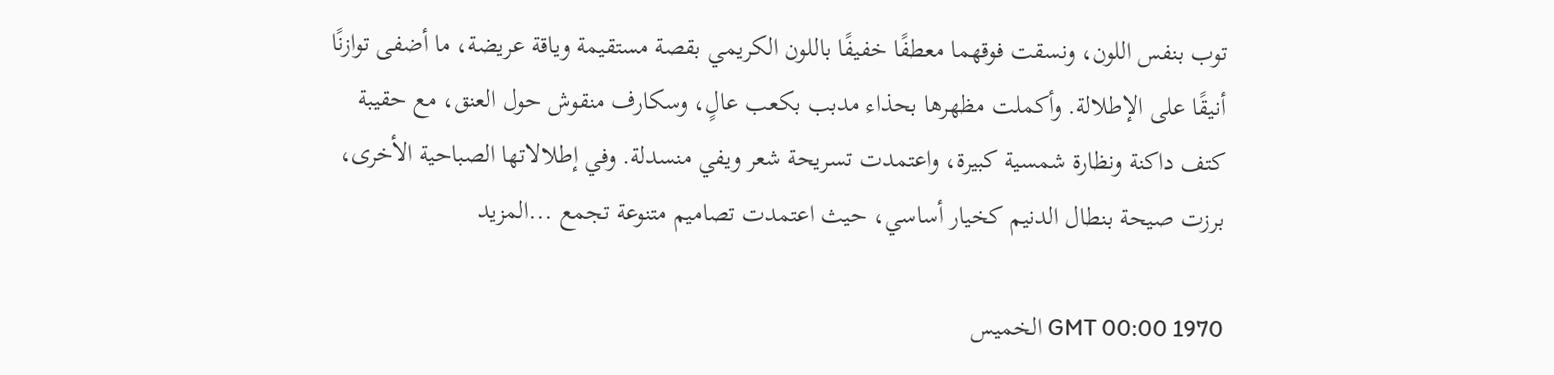توب بنفس اللون، ونسقت فوقهما معطفًا خفيفًا باللون الكريمي بقصة مستقيمة وياقة عريضة، ما أضفى توازنًا أنيقًا على الإطلالة. وأكملت مظهرها بحذاء مدبب بكعب عالٍ، وسكارف منقوش حول العنق، مع حقيبة كتف داكنة ونظارة شمسية كبيرة، واعتمدت تسريحة شعر ويفي منسدلة. وفي إطلالاتها الصباحية الأخرى، برزت صيحة بنطال الدنيم كخيار أساسي، حيث اعتمدت تصاميم متنوعة تجمع ...المزيد

GMT 00:00 1970 الخميس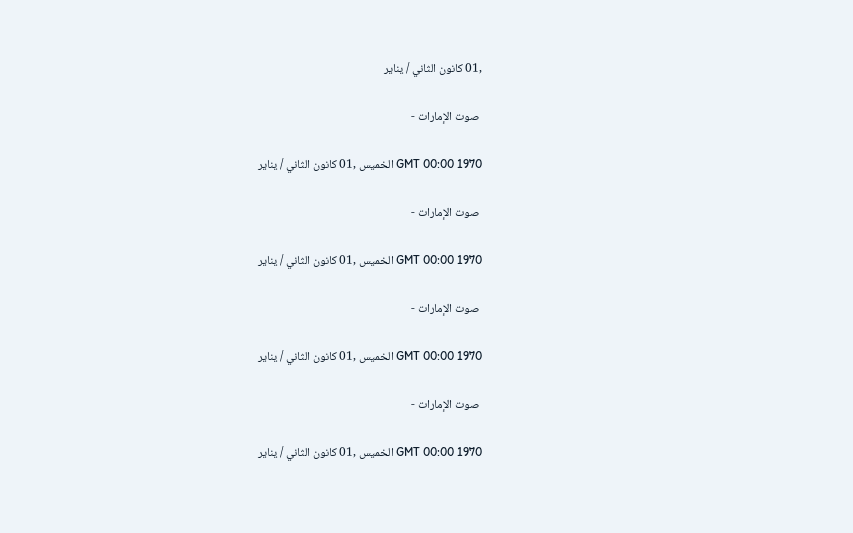,01 كانون الثاني / يناير

 صوت الإمارات -

GMT 00:00 1970 الخميس ,01 كانون الثاني / يناير

 صوت الإمارات -

GMT 00:00 1970 الخميس ,01 كانون الثاني / يناير

 صوت الإمارات -

GMT 00:00 1970 الخميس ,01 كانون الثاني / يناير

 صوت الإمارات -

GMT 00:00 1970 الخميس ,01 كانون الثاني / يناير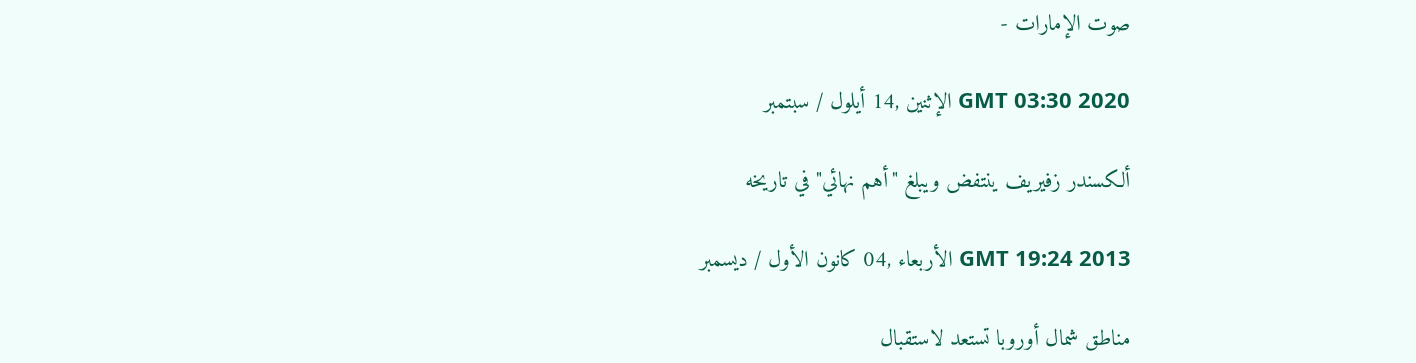صوت الإمارات -

GMT 03:30 2020 الإثنين ,14 أيلول / سبتمبر

ألكسندر زفيريف ينتفض ويبلغ "أهم نهائي" في تاريخه

GMT 19:24 2013 الأربعاء ,04 كانون الأول / ديسمبر

مناطق شمال أوروبا تستعد لاستقبال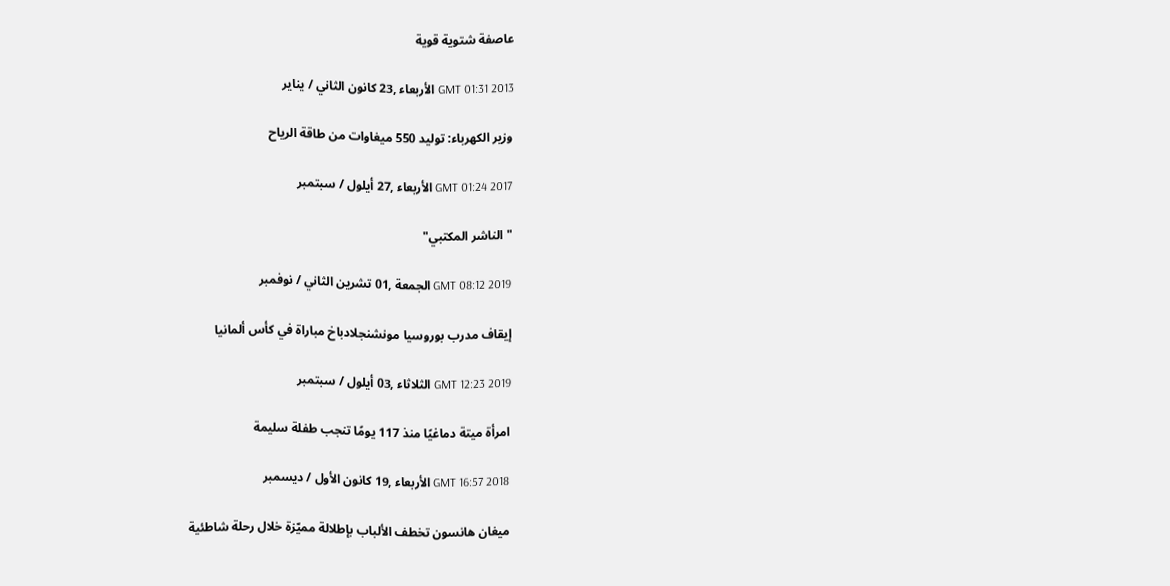عاصفة شتوية قوية

GMT 01:31 2013 الأربعاء ,23 كانون الثاني / يناير

وزير الكهرباء: توليد 550 ميغاوات من طاقة الرياح

GMT 01:24 2017 الأربعاء ,27 أيلول / سبتمبر

"الناشر المكتبي"

GMT 08:12 2019 الجمعة ,01 تشرين الثاني / نوفمبر

إيقاف مدرب بوروسيا مونشنجلادباخ مباراة في كأس ألمانيا

GMT 12:23 2019 الثلاثاء ,03 أيلول / سبتمبر

امرأة ميتة دماغيًا منذ 117 يومًا تنجب طفلة سليمة

GMT 16:57 2018 الأربعاء ,19 كانون الأول / ديسمبر

ميغان هانسون تخطف الألباب بإطلالة مميّزة خلال رحلة شاطئية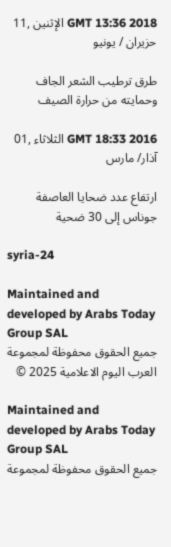GMT 13:36 2018 الإثنين ,11 حزيران / يونيو

طرق ترطيب الشعر الجاف وحمايته من حرارة الصيف

GMT 18:33 2016 الثلاثاء ,01 آذار/ مارس

ارتفاع عدد ضحايا العاصفة جوناس إلى 30 ضحية

syria-24

Maintained and developed by Arabs Today Group SAL
جميع الحقوق محفوظة لمجموعة العرب اليوم الاعلامية 2025 ©

Maintained and developed by Arabs Today Group SAL
جميع الحقوق محفوظة لمجموعة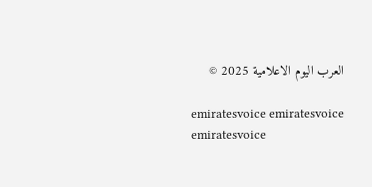العرب اليوم الاعلامية 2025 ©

emiratesvoice emiratesvoice emiratesvoice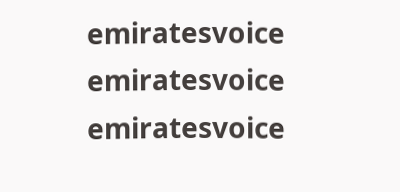emiratesvoice
emiratesvoice emiratesvoice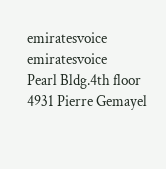emiratesvoice
emiratesvoice
Pearl Bldg.4th floor
4931 Pierre Gemayel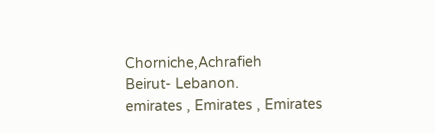Chorniche,Achrafieh
Beirut- Lebanon.
emirates , Emirates , Emirates